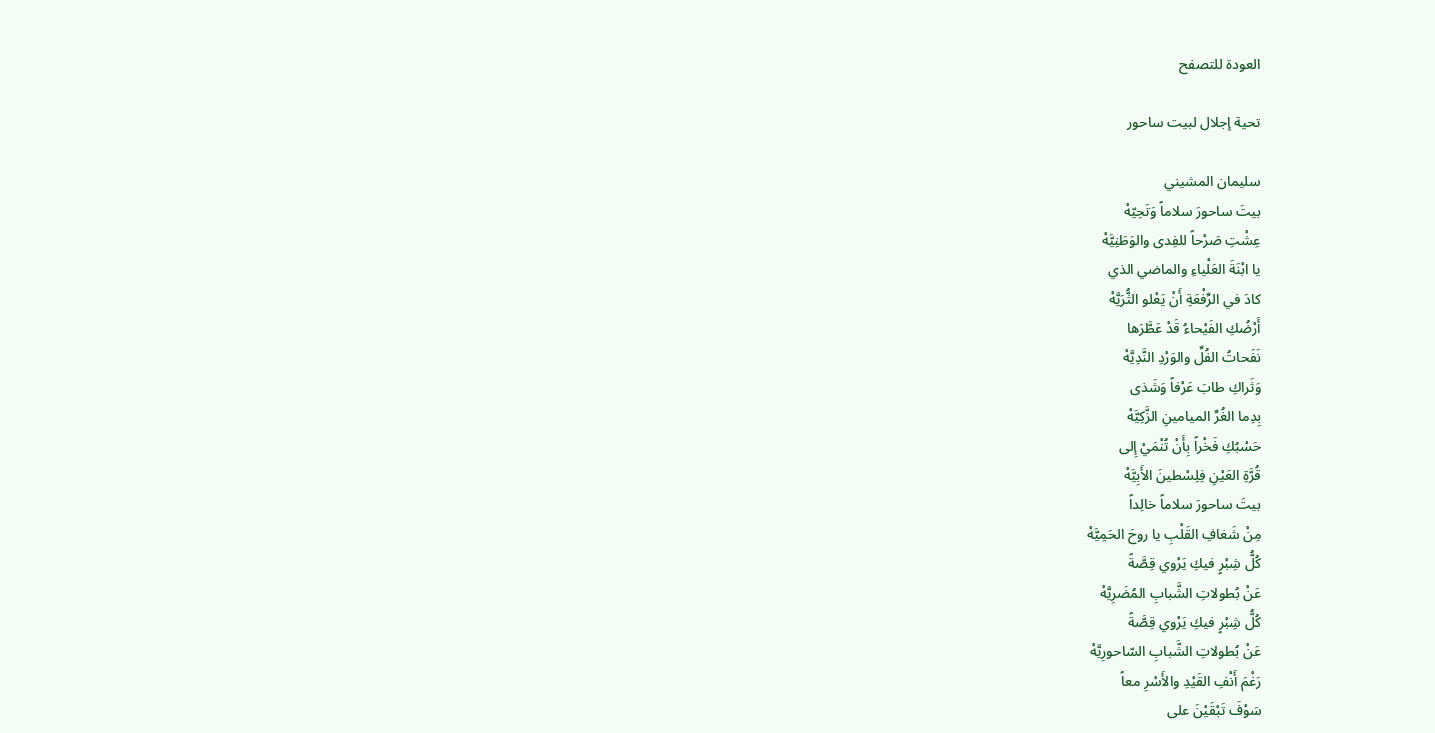العودة للتصفح

تحية إجلال لبيت ساحور

سليمان المشيني
بيتَ ساحورَ سلاماً وَتَحِيّهْ
عِشْتِ صَرْحاً للفِدى والوَطَنِيَّهْ
يا ابْنَةَ العَلْياءِ والماضي الذي
كادَ في الرِّفْعَةِ أَنْ يَعْلو الثُّرَيَّهْ
أَرْضُكِ الفَيْحاءُ قَدْ عَطَّرَها
نَفَحاتُ الفُلِّ والوَرْدِ النَّدِيَّهْ
وَثَراكِ طابَ عَرْفاً وَشَذى
بِدِما الغُرِّ الميامينِ الزَّكِيَّهْ
حَسْبُكِ فَخْراً بِأَنْ تُنْمَيْ إِلى
قُرَّةِ العَيْنِ فِلِسْطينَ الأَبِيَّهْ
بيتَ ساحورَ سلاماً خالِداً
مِنْ شَغافِ القَلْبِ يا روحَ الحَمِيَّهْ
كُلُّ شِبْرٍ فيكِ يَرْوي قِصَّةً
عَنْ بُطولاتِ الشَّبابِ المُضَرِيَّهْ
كُلُّ شِبْرٍ فيكِ يَرْوي قِصَّةً
عَنْ بُطولاتِ الشَّبابِ السّاحورِيَّهْ
رَغْمَ أَنْفِ القَيْدِ والأَسْرِ معاً
سَوْفَ تَبْقَيْنَ على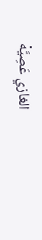الغازي عَصِيَّهْ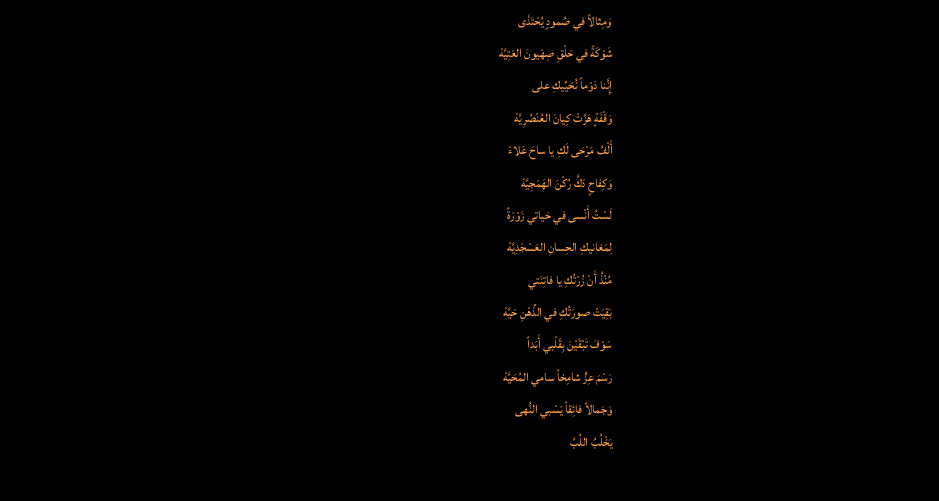وَمِثالاً في صُمودٍ يُحْتَذَى
شَوْكَةً في حَلْقِ صِهْيونَ العَتِيَّهْ
إِنَّنا دَوْماً نُحَيِّيكِ على
وَقْفَةٍ هَزَّتْ كِيانَ العُنْصُرِيَّهْ
أَلْفُ مَرْحَى لَكِ يا ساحَ عَلاءْ
وَكِفاحٍ دَكَّ رُكْنَ الهَمَجِيَّهْ
لَسْتُ أَنْسى في حَياتي زَوْرَةً
لِمَغانيكِ الحِسانِ العَسْجَدِيَّهْ
مُنْذُ أَنْ زُرْتُكِ يا فاتِنَتي
بَقِيَتْ صورَتُكِ في الذِّهْنِ حَيَّهْ
سَوْفَ تَبْقَيْنَ بِقَلْبي أَبَداً
رَسْمَ عِزٍّ شامِخاً سامي المُحَيَّهْ
وَجَمالاً فائِقاً يَسْبي النُّهى
يَخْلُبُ اللُبَّ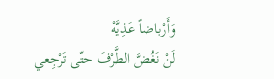وَأَرْباضاً عَذِيَّهْ
لَنْ نَغُضَّ الطَّرْفَ حتّى تَرْجِعي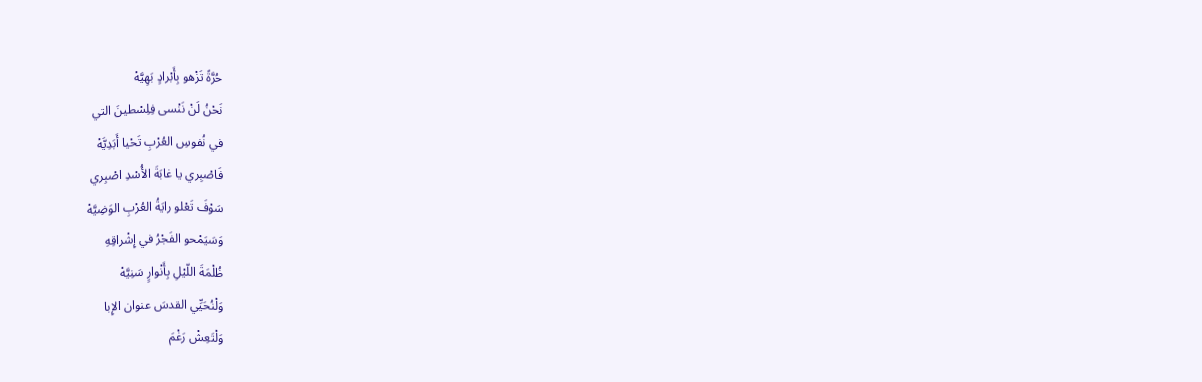حُرَّةً تَزْهو بِأَبْرادٍ بَهِيَّهْ
نَحْنُ لَنْ نَنْسى فِلِسْطينَ التي
في نُفوسِ العُرْبِ تَحْيا أَبَدِيَّهْ
فَاصْبِري يا غابَةَ الأُسْدِ اصْبِري
سَوْفَ تَعْلو رايَةُ العُرْبِ الوَضِيَّهْ
وَسَيَمْحو الفَجْرُ في إِشْراقِهِ
ظُلْمَةَ اللّيْلِ بِأَنْوارٍ سَنِيَّهْ
وَلْنُحَيِّي القدسَ عنوان الإِبا
وَلْتَعِشْ رَغْمَ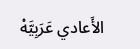الأَعادي عَرَبِيَّهْ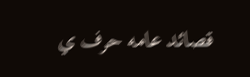قصائد عامه حرف ي